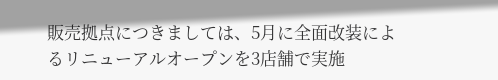販売拠点につきましては、5月に全面改装によるリニューアルオープンを3店舗で実施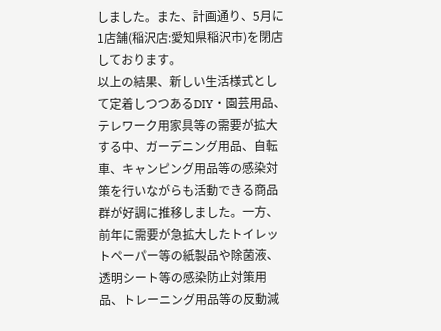しました。また、計画通り、5月に1店舗(稲沢店:愛知県稲沢市)を閉店しております。
以上の結果、新しい生活様式として定着しつつあるDIY・園芸用品、テレワーク用家具等の需要が拡大する中、ガーデニング用品、自転車、キャンピング用品等の感染対策を行いながらも活動できる商品群が好調に推移しました。一方、前年に需要が急拡大したトイレットペーパー等の紙製品や除菌液、透明シート等の感染防止対策用品、トレーニング用品等の反動減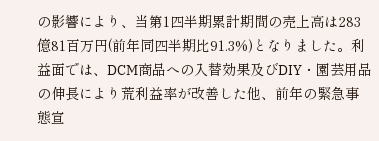の影響により、当第1四半期累計期間の売上高は283億81百万円(前年同四半期比91.3%)となりました。利益面では、DCM商品への入替効果及びDIY・園芸用品の伸長により荒利益率が改善した他、前年の緊急事態宣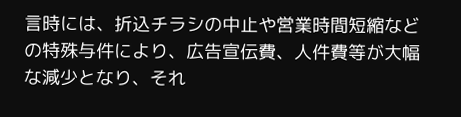言時には、折込チラシの中止や営業時間短縮などの特殊与件により、広告宣伝費、人件費等が大幅な減少となり、それ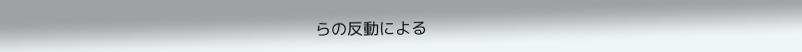らの反動による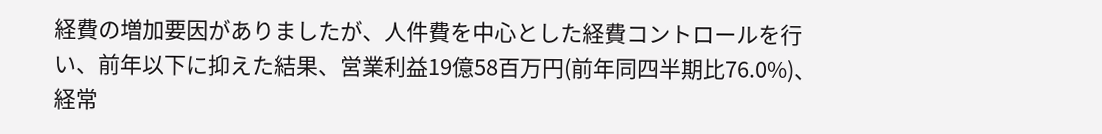経費の増加要因がありましたが、人件費を中心とした経費コントロールを行い、前年以下に抑えた結果、営業利益19億58百万円(前年同四半期比76.0%)、経常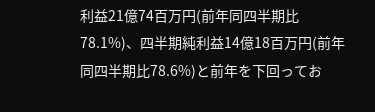利益21億74百万円(前年同四半期比78.1%)、四半期純利益14億18百万円(前年同四半期比78.6%)と前年を下回ってお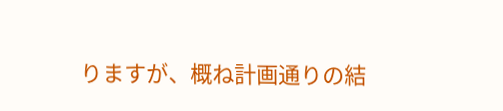りますが、概ね計画通りの結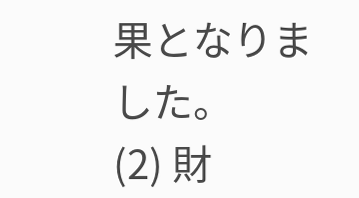果となりました。
(2) 財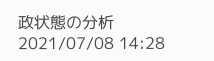政状態の分析
2021/07/08 14:28